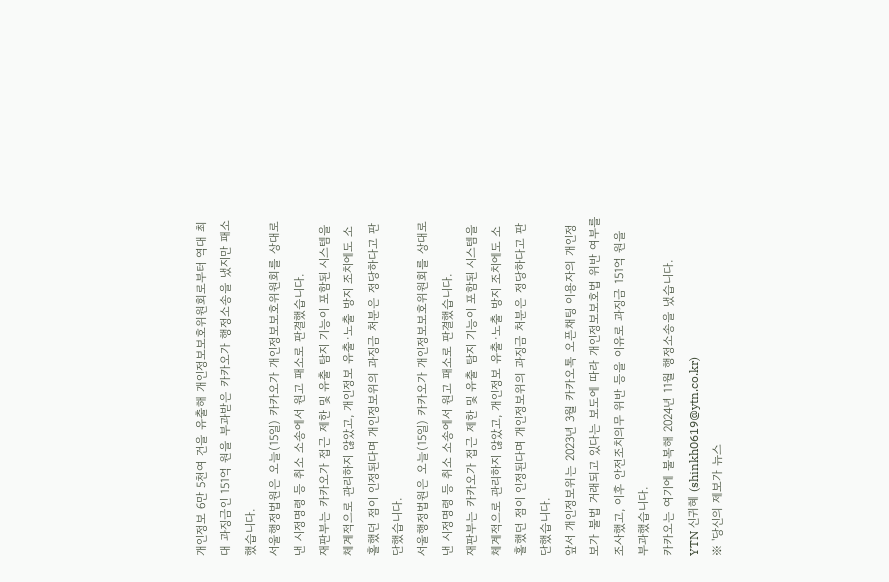개인정보 6만 5천여 건을 유출해 개인정보보호위원회로부터 역대 최대 과징금인 151억 원을 부과받은 카카오가 행정소송을 냈지만 패소했습니다.
서울행정법원은 오늘(15일) 카카오가 개인정보보호위원회를 상대로 낸 시정명령 등 취소 소송에서 원고 패소로 판결했습니다.
재판부는 카카오가 접근 제한 및 유출 탐지 기능이 포함된 시스템을 체계적으로 관리하지 않았고, 개인정보 유출·노출 방지 조치에도 소홀했던 점이 인정된다며 개인정보위의 과징금 처분은 정당하다고 판단했습니다.
서울행정법원은 오늘(15일) 카카오가 개인정보보호위원회를 상대로 낸 시정명령 등 취소 소송에서 원고 패소로 판결했습니다.
재판부는 카카오가 접근 제한 및 유출 탐지 기능이 포함된 시스템을 체계적으로 관리하지 않았고, 개인정보 유출·노출 방지 조치에도 소홀했던 점이 인정된다며 개인정보위의 과징금 처분은 정당하다고 판단했습니다.
앞서 개인정보위는 2023년 3월 카카오톡 오픈채팅 이용자의 개인정보가 불법 거래되고 있다는 보도에 따라 개인정보보호법 위반 여부를 조사했고, 이후 안전조치의무 위반 등을 이유로 과징금 151억 원을 부과했습니다.
카카오는 여기에 불복해 2024년 11월 행정소송을 냈습니다.
YTN 신귀혜 (shinkh0619@ytn.co.kr)
※ '당신의 제보가 뉴스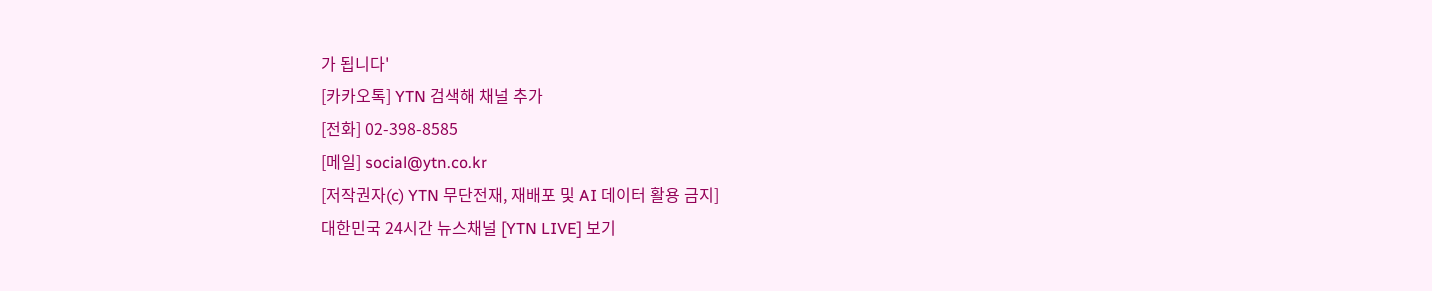가 됩니다'
[카카오톡] YTN 검색해 채널 추가
[전화] 02-398-8585
[메일] social@ytn.co.kr
[저작권자(c) YTN 무단전재, 재배포 및 AI 데이터 활용 금지]
대한민국 24시간 뉴스채널 [YTN LIVE] 보기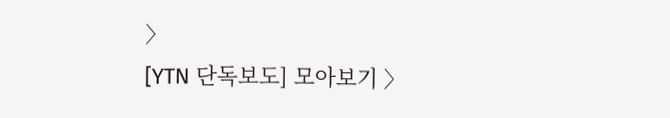〉
[YTN 단독보도] 모아보기 〉